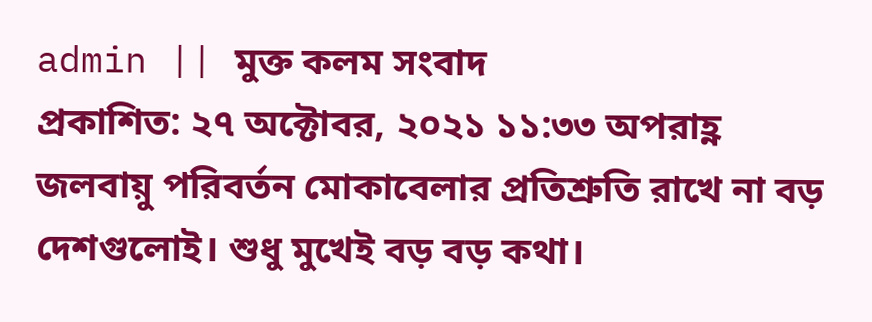admin || মুক্ত কলম সংবাদ
প্রকাশিত: ২৭ অক্টোবর, ২০২১ ১১:৩৩ অপরাহ্ণ
জলবায়ু পরিবর্তন মোকাবেলার প্রতিশ্রুতি রাখে না বড় দেশগুলোই। শুধু মুখেই বড় বড় কথা।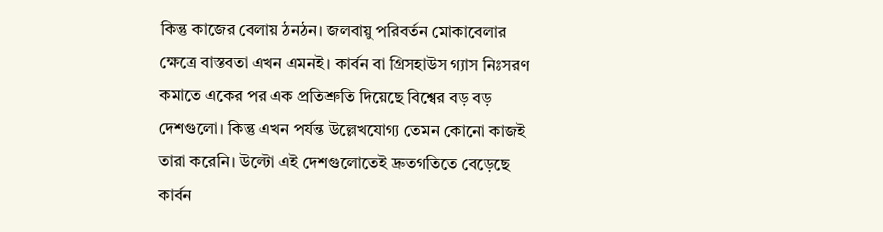কিন্তু কাজের বেলায় ঠনঠন। জলবায়ু পরিবর্তন মোকাবেলার ক্ষেত্রে বাস্তবতা এখন এমনই। কার্বন বা গ্রিসহাউস গ্যাস নিঃসরণ কমাতে একের পর এক প্রতিশ্রুতি দিয়েছে বিশ্বের বড় বড় দেশগুলো। কিন্তু এখন পর্যন্ত উল্লেখযোগ্য তেমন কোনো কাজই তারা করেনি। উল্টো এই দেশগুলোতেই দ্রুতগতিতে বেড়েছে কার্বন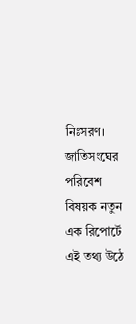নিঃসরণ। জাতিসংঘের পরিবেশ বিষয়ক নতুন এক রিপোর্টে এই তথ্য উঠে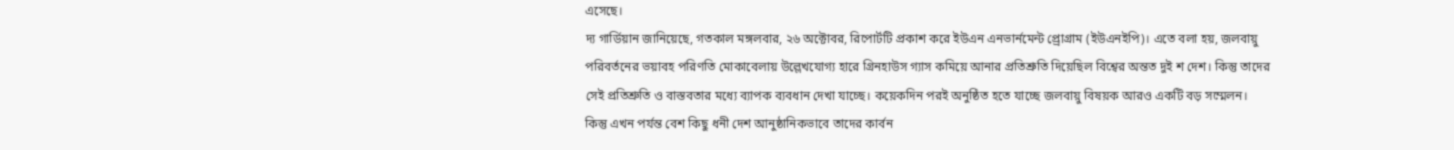এসেছে।
দ্য গার্ডিয়ান জানিয়েছে, গতকাল মঙ্গলবার, ২৬ অক্টোবর, রিপোর্টটি প্রকাশ করে ইউএন এনভার্নমেন্ট প্র্রোগ্রাম (ইউএনইপি)। এতে বলা হয়, জলবায়ু পরিবর্তনের ভয়াবহ পরিণতি মোকাবেলায় উল্লেখযোগ্য হারে গ্রিনহাউস গ্যাস কমিয়ে আনার প্রতিশ্রুতি দিয়েছিল বিশ্বের অন্তত দুই শ দেশ। কিন্তু তাদের সেই প্রতিশ্রুতি ও বাস্তবতার মধ্যে ব্যাপক ব্যবধান দেখা যাচ্ছে। কয়েকদিন পরই অনুষ্ঠিত হতে যাচ্ছে জলবায়ু বিষয়ক আরও একটি বড় সম্মেলন।
কিন্তু এখন পর্যন্ত বেশ কিছু ধনী দেশ আনুষ্ঠানিকভাবে তাদের কার্বন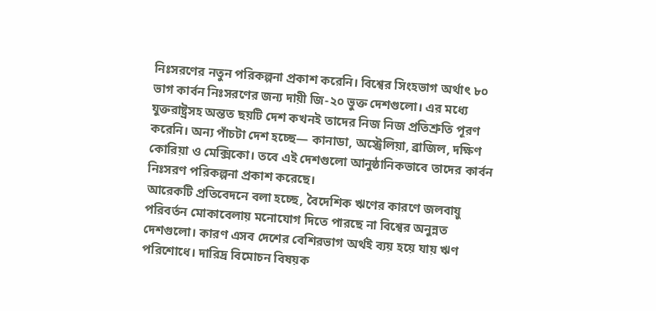নিঃসরণের নতুন পরিকল্পনা প্রকাশ করেনি। বিশ্বের সিংহভাগ অর্থাৎ ৮০ ভাগ কার্বন নিঃসরণের জন্য দায়ী জি-২০ ভুক্ত দেশগুলো। এর মধ্যে যুক্তরাষ্ট্রসহ অন্তত ছয়টি দেশ কখনই তাদের নিজ নিজ প্রতিশ্রুতি পূরণ করেনি। অন্য পাঁচটা দেশ হচ্ছে— কানাডা, অস্ট্রেলিয়া, ব্রাজিল, দক্ষিণ কোরিয়া ও মেক্সিকো। তবে এই দেশগুলো আনুষ্ঠানিকভাবে তাদের কার্বন নিঃসরণ পরিকল্পনা প্রকাশ করেছে।
আরেকটি প্রতিবেদনে বলা হচ্ছে, বৈদেশিক ঋণের কারণে জলবায়ু পরিবর্তন মোকাবেলায় মনোযোগ দিতে পারছে না বিশ্বের অনুন্নত দেশগুলো। কারণ এসব দেশের বেশিরভাগ অর্থই ব্যয় হয়ে যায় ঋণ পরিশোধে। দারিদ্র বিমোচন বিষয়ক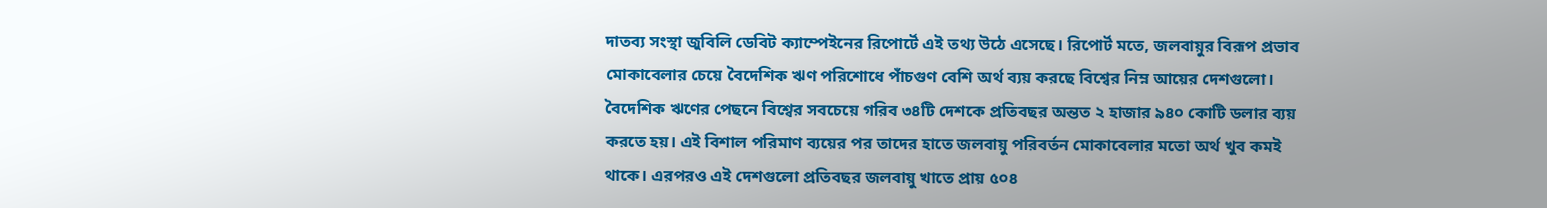দাতব্য সংস্থা জুবিলি ডেবিট ক্যাম্পেইনের রিপোর্টে এই তথ্য উঠে এসেছে। রিপোর্ট মতে, জলবায়ুর বিরূপ প্রভাব মোকাবেলার চেয়ে বৈদেশিক ঋণ পরিশোধে পাঁচগুণ বেশি অর্থ ব্যয় করছে বিশ্বের নিম্ন আয়ের দেশগুলো।
বৈদেশিক ঋণের পেছনে বিশ্বের সবচেয়ে গরিব ৩৪টি দেশকে প্রতিবছর অন্তত ২ হাজার ৯৪০ কোটি ডলার ব্যয় করতে হয়। এই বিশাল পরিমাণ ব্যয়ের পর তাদের হাতে জলবায়ু পরিবর্তন মোকাবেলার মতো অর্থ খুব কমই থাকে। এরপরও এই দেশগুলো প্রতিবছর জলবায়ু খাতে প্রায় ৫০৪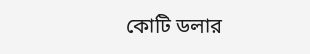কোটি ডলার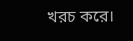খরচ করে।